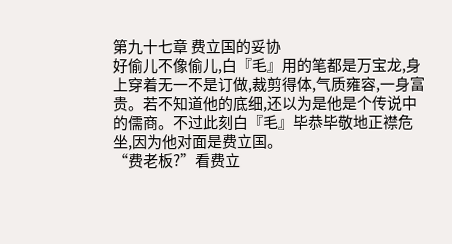第九十七章 费立国的妥协
好偷儿不像偷儿,白『毛』用的笔都是万宝龙,身上穿着无一不是订做,裁剪得体,气质雍容,一身富贵。若不知道他的底细,还以为是他是个传说中的儒商。不过此刻白『毛』毕恭毕敬地正襟危坐,因为他对面是费立国。
“费老板?”看费立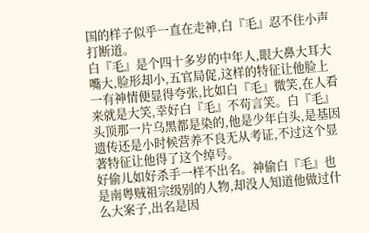国的样子似乎一直在走神,白『毛』忍不住小声打断道。
白『毛』是个四十多岁的中年人,眼大鼻大耳大嘴大,脸形却小,五官局促,这样的特征让他脸上一有神情便显得夸张,比如白『毛』微笑,在人看来就是大笑,幸好白『毛』不苟言笑。白『毛』头顶那一片乌黑都是染的,他是少年白头,是基因遗传还是小时候营养不良无从考证,不过这个显著特征让他得了这个绰号。
好偷儿如好杀手一样不出名。神偷白『毛』也是南粤贼祖宗级别的人物,却没人知道他做过什么大案子,出名是因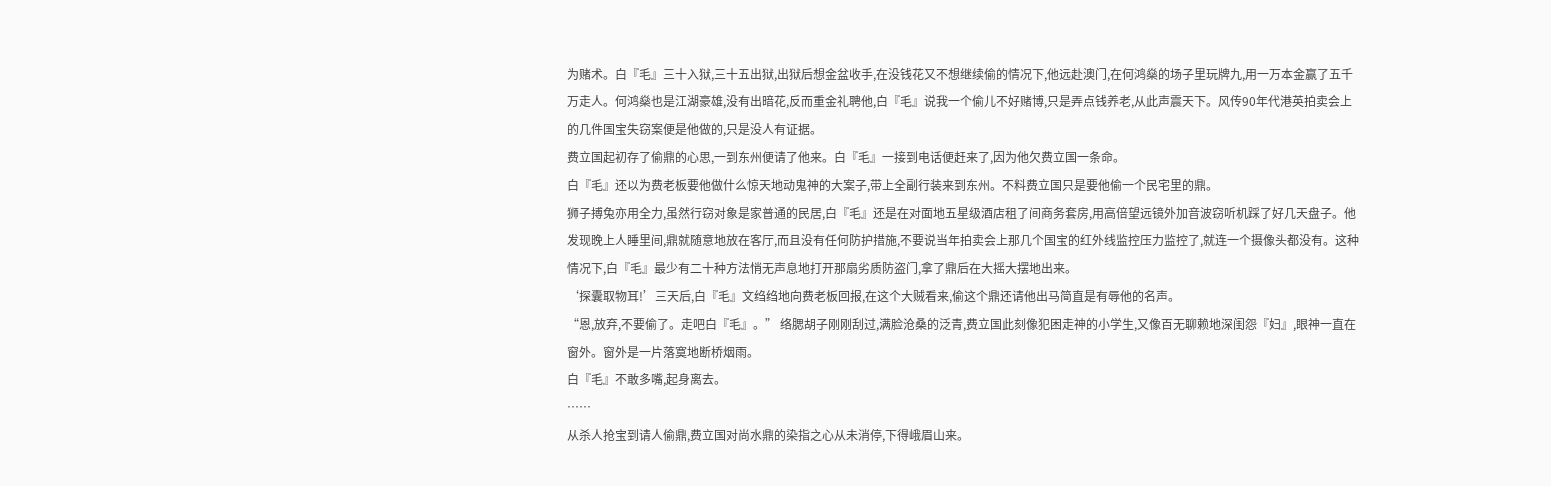为赌术。白『毛』三十入狱,三十五出狱,出狱后想金盆收手,在没钱花又不想继续偷的情况下,他远赴澳门,在何鸿燊的场子里玩牌九,用一万本金赢了五千万走人。何鸿燊也是江湖豪雄,没有出暗花,反而重金礼聘他,白『毛』说我一个偷儿不好赌博,只是弄点钱养老,从此声震天下。风传90年代港英拍卖会上的几件国宝失窃案便是他做的,只是没人有证据。
费立国起初存了偷鼎的心思,一到东州便请了他来。白『毛』一接到电话便赶来了,因为他欠费立国一条命。
白『毛』还以为费老板要他做什么惊天地动鬼神的大案子,带上全副行装来到东州。不料费立国只是要他偷一个民宅里的鼎。
狮子搏兔亦用全力,虽然行窃对象是家普通的民居,白『毛』还是在对面地五星级酒店租了间商务套房,用高倍望远镜外加音波窃听机踩了好几天盘子。他发现晚上人睡里间,鼎就随意地放在客厅,而且没有任何防护措施,不要说当年拍卖会上那几个国宝的红外线监控压力监控了,就连一个摄像头都没有。这种情况下,白『毛』最少有二十种方法悄无声息地打开那扇劣质防盗门,拿了鼎后在大摇大摆地出来。
‘探囊取物耳!’三天后,白『毛』文绉绉地向费老板回报,在这个大贼看来,偷这个鼎还请他出马简直是有辱他的名声。
“恩,放弃,不要偷了。走吧白『毛』。” 络腮胡子刚刚刮过,满脸沧桑的泛青,费立国此刻像犯困走神的小学生,又像百无聊赖地深闺怨『妇』,眼神一直在窗外。窗外是一片落寞地断桥烟雨。
白『毛』不敢多嘴,起身离去。
……
从杀人抢宝到请人偷鼎,费立国对尚水鼎的染指之心从未消停,下得峨眉山来。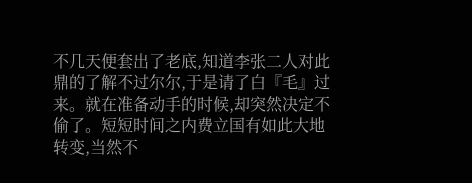不几天便套出了老底,知道李张二人对此鼎的了解不过尔尔,于是请了白『毛』过来。就在准备动手的时候,却突然决定不偷了。短短时间之内费立国有如此大地转变,当然不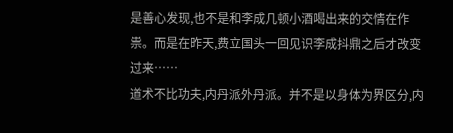是善心发现,也不是和李成几顿小酒喝出来的交情在作祟。而是在昨天,费立国头一回见识李成抖鼎之后才改变过来……
道术不比功夫,内丹派外丹派。并不是以身体为界区分,内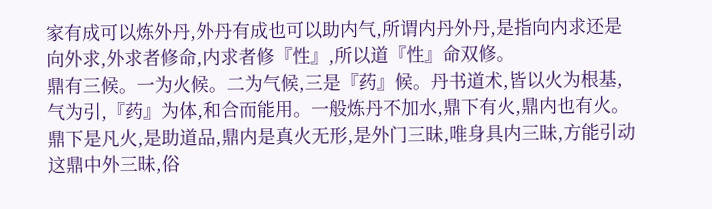家有成可以炼外丹,外丹有成也可以助内气,所谓内丹外丹,是指向内求还是向外求,外求者修命,内求者修『性』,所以道『性』命双修。
鼎有三候。一为火候。二为气候,三是『药』候。丹书道术,皆以火为根基,气为引,『药』为体,和合而能用。一般炼丹不加水,鼎下有火,鼎内也有火。鼎下是凡火,是助道品,鼎内是真火无形,是外门三昧,唯身具内三昧,方能引动这鼎中外三昧,俗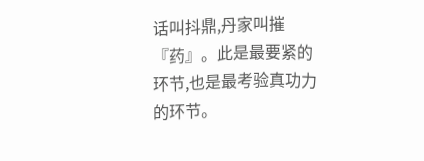话叫抖鼎,丹家叫摧『药』。此是最要紧的环节,也是最考验真功力的环节。